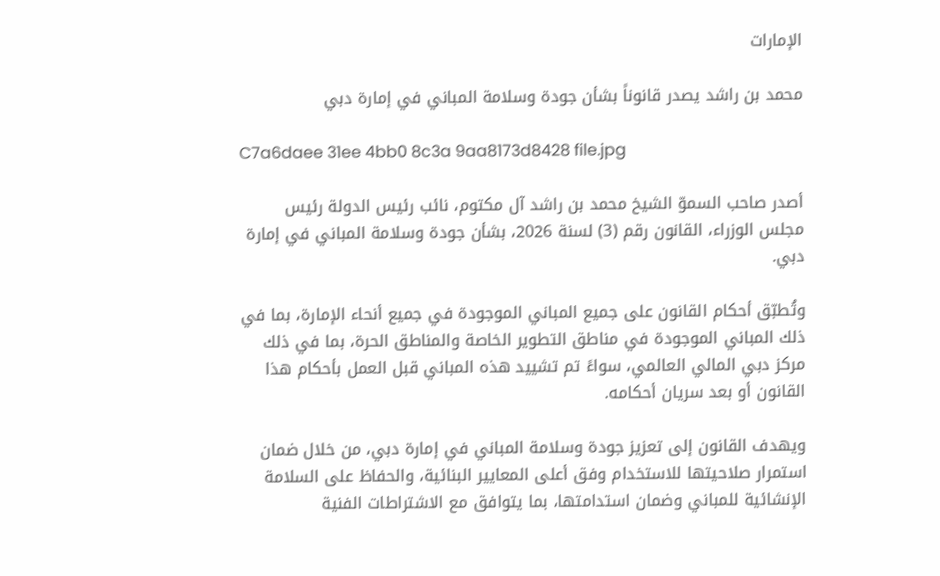الإمارات

محمد بن راشد يصدر قانوناً بشأن جودة وسلامة المباني في إمارة دبي

C7a6daee 31ee 4bb0 8c3a 9aa8173d8428 file.jpg

أصدر صاحب السموّ الشيخ محمد بن راشد آل مكتوم، نائب رئيس الدولة رئيس مجلس الوزراء، القانون رقم (3) لسنة 2026، بشأن جودة وسلامة المباني في إمارة دبي.

وتُطبّق أحكام القانون على جميع المباني الموجودة في جميع أنحاء الإمارة، بما في ذلك المباني الموجودة في مناطق التطوير الخاصة والمناطق الحرة، بما في ذلك مركز دبي المالي العالمي، سواءً تم تشييد هذه المباني قبل العمل بأحكام هذا القانون أو بعد سريان أحكامه.

ويهدف القانون إلى تعزيز جودة وسلامة المباني في إمارة دبي، من خلال ضمان استمرار صلاحيتها للاستخدام وفق أعلى المعايير البنائية، والحفاظ على السلامة الإنشائية للمباني وضمان استدامتها، بما يتوافق مع الاشتراطات الفنية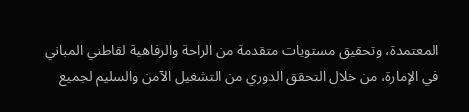المعتمدة، وتحقيق مستويات متقدمة من الراحة والرفاهية لقاطني المباني في الإمارة، من خلال التحقق الدوري من التشغيل الآمن والسليم لجميع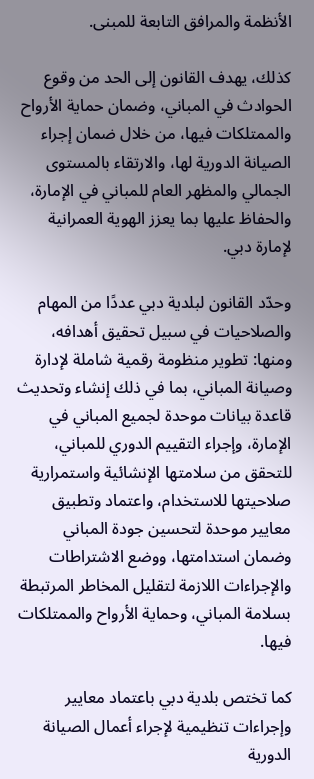الأنظمة والمرافق التابعة للمبنى.

كذلك، يهدف القانون إلى الحد من وقوع الحوادث في المباني، وضمان حماية الأرواح والممتلكات فيها، من خلال ضمان إجراء الصيانة الدورية لها، والارتقاء بالمستوى الجمالي والمظهر العام للمباني في الإمارة، والحفاظ عليها بما يعزز الهوية العمرانية لإمارة دبي.

وحدّد القانون لبلدية دبي عددًا من المهام والصلاحيات في سبيل تحقيق أهدافه، ومنها: تطوير منظومة رقمية شاملة لإدارة وصيانة المباني، بما في ذلك إنشاء وتحديث قاعدة بيانات موحدة لجميع المباني في الإمارة، وإجراء التقييم الدوري للمباني، للتحقق من سلامتها الإنشائية واستمرارية صلاحيتها للاستخدام، واعتماد وتطبيق معايير موحدة لتحسين جودة المباني وضمان استدامتها، ووضع الاشتراطات والإجراءات اللازمة لتقليل المخاطر المرتبطة بسلامة المباني، وحماية الأرواح والممتلكات فيها.

كما تختص بلدية دبي باعتماد معايير وإجراءات تنظيمية لإجراء أعمال الصيانة الدورية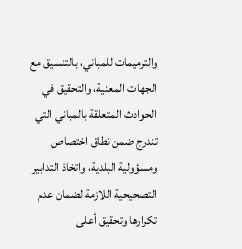والترميمات للمباني، بالتنسيق مع الجهات المعنية، والتحقيق في الحوادث المتعلقة بالمباني التي تندرج ضمن نطاق اختصاص ومسؤولية البلدية، واتخاذ التدابير التصحيحية اللازمة لضمان عدم تكرارها وتحقيق أعلى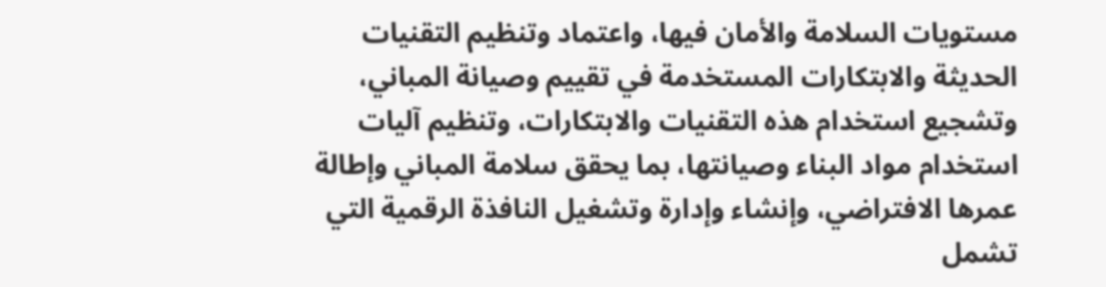مستويات السلامة والأمان فيها، واعتماد وتنظيم التقنيات الحديثة والابتكارات المستخدمة في تقييم وصيانة المباني، وتشجيع استخدام هذه التقنيات والابتكارات، وتنظيم آليات استخدام مواد البناء وصيانتها، بما يحقق سلامة المباني وإطالة عمرها الافتراضي، وإنشاء وإدارة وتشغيل النافذة الرقمية التي تشمل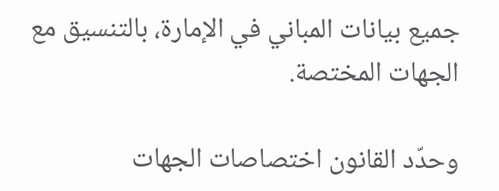جميع بيانات المباني في الإمارة، بالتنسيق مع الجهات المختصة.

وحدّد القانون اختصاصات الجهات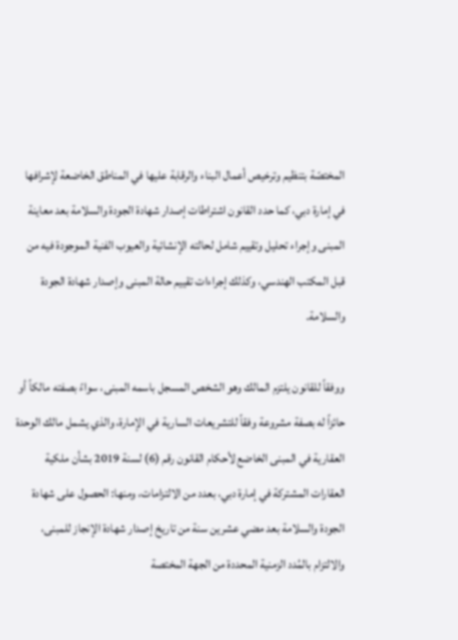المختصّة بتنظيم وترخيص أعمال البناء والرقابة عليها في المناطق الخاضعة لإشرافها في إمارة دبي، كما حدد القانون اشتراطات إصدار شهادة الجودة والسلامة بعد معاينة المبنى وإجراء تحليل وتقييم شامل لحالته الإنشائية والعيوب الفنية الموجودة فيه من قبل المكتب الهندسي، وكذلك إجراءات تقييم حالة المبنى وإصدار شهادة الجودة والسلامة.

ووفقاً للقانون يلتزم المالك وهو الشخص المسجل باسمه المبنى، سواءً بصفته مالكاً أو حائزاً له بصفة مشروعة وفقاً للتشريعات السارية في الإمارة، والذي يشمل مالك الوحدة العقارية في المبنى الخاضع لأحكام القانون رقم (6) لسنة 2019 بشأن ملكية العقارات المشتركة في إمارة دبي، بعدد من الالتزامات، ومنها: الحصول على شهادة الجودة والسلامة بعد مضي عشرين سنة من تاريخ إصدار شهادة الإنجاز للمبنى، والالتزام بالمُدد الزمنية المحددة من الجهة المختصة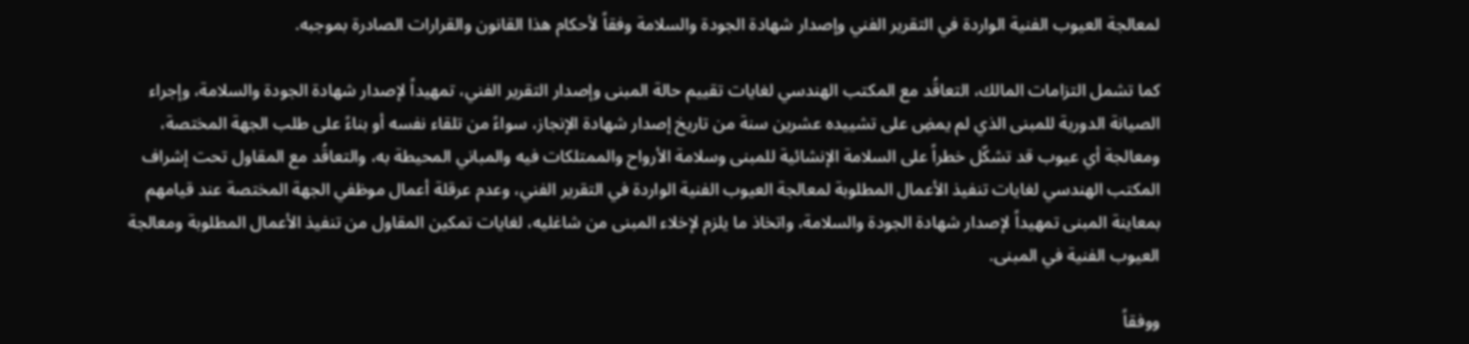لمعالجة العيوب الفنية الواردة في التقرير الفني وإصدار شهادة الجودة والسلامة وفقاً لأحكام هذا القانون والقرارات الصادرة بموجبه.

كما تشمل التزامات المالك، التعاقُد مع المكتب الهندسي لغايات تقييم حالة المبنى وإصدار التقرير الفني، تمهيداً لإصدار شهادة الجودة والسلامة، وإجراء الصيانة الدورية للمبنى الذي لم يمضِ على تشييده عشرين سنة من تاريخ إصدار شهادة الإنجاز، سواءً من تلقاء نفسه أو بناءً على طلب الجهة المختصة، ومعالجة أي عيوب قد تشكّل خطراً على السلامة الإنشائية للمبنى وسلامة الأرواح والممتلكات فيه والمباني المحيطة به، والتعاقُد مع المقاول تحت إشراف المكتب الهندسي لغايات تنفيذ الأعمال المطلوبة لمعالجة العيوب الفنية الواردة في التقرير الفني، وعدم عرقلة أعمال موظفي الجهة المختصة عند قيامهم بمعاينة المبنى تمهيداً لإصدار شهادة الجودة والسلامة، واتخاذ ما يلزم لإخلاء المبنى من شاغليه، لغايات تمكين المقاول من تنفيذ الأعمال المطلوبة ومعالجة العيوب الفنية في المبنى.

ووفقاً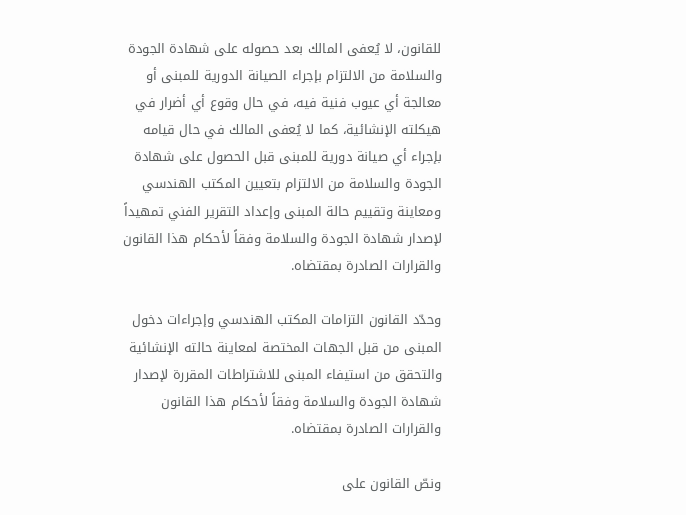للقانون، لا يُعفى المالك بعد حصوله على شهادة الجودة والسلامة من الالتزام بإجراء الصيانة الدورية للمبنى أو معالجة أي عيوب فنية فيه، في حال وقوع أي أضرار في هيكلته الإنشائية، كما لا يُعفى المالك في حال قيامه بإجراء أي صيانة دورية للمبنى قبل الحصول على شهادة الجودة والسلامة من الالتزام بتعيين المكتب الهندسي ومعاينة وتقييم حالة المبنى وإعداد التقرير الفني تمهيداً لإصدار شهادة الجودة والسلامة وفقاً لأحكام هذا القانون والقرارات الصادرة بمقتضاه.

وحدّد القانون التزامات المكتب الهندسي وإجراءات دخول المبنى من قبل الجهات المختصة لمعاينة حالته الإنشائية والتحقق من استيفاء المبنى للاشتراطات المقررة لإصدار شهادة الجودة والسلامة وفقاً لأحكام هذا القانون والقرارات الصادرة بمقتضاه.

ونصّ القانون على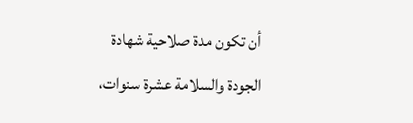أن تكون مدة صلاحية شهادة الجودة والسلامة عشرة سنوات،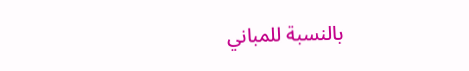بالنسبة للمباني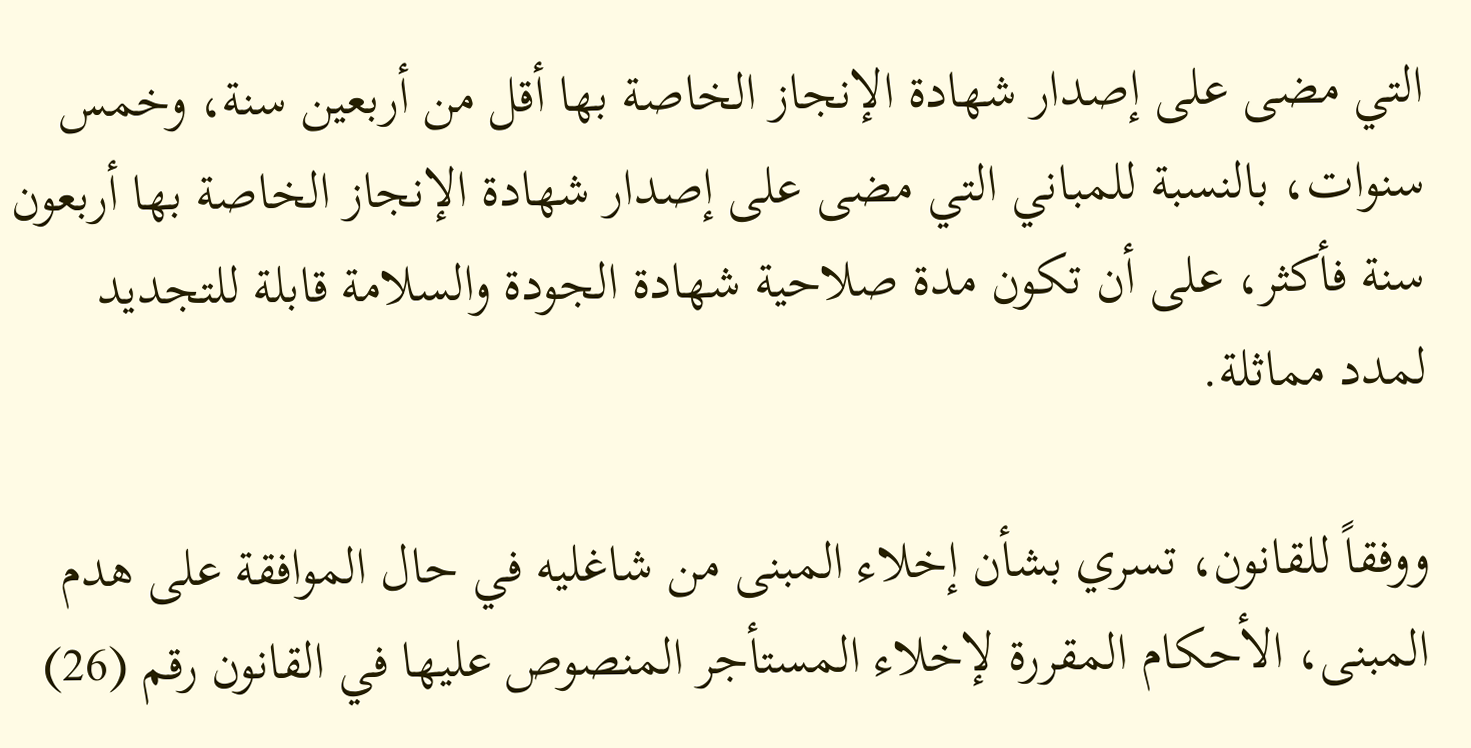التي مضى على إصدار شهادة الإنجاز الخاصة بها أقل من أربعين سنة، وخمس سنوات، بالنسبة للمباني التي مضى على إصدار شهادة الإنجاز الخاصة بها أربعون سنة فأكثر، على أن تكون مدة صلاحية شهادة الجودة والسلامة قابلة للتجديد لمدد مماثلة.

ووفقاً للقانون، تسري بشأن إخلاء المبنى من شاغليه في حال الموافقة على هدم المبنى، الأحكام المقررة لإخلاء المستأجر المنصوص عليها في القانون رقم (26)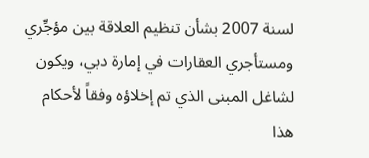لسنة 2007 بشأن تنظيم العلاقة بين مؤجِّري ومستأجري العقارات في إمارة دبي، ويكون لشاغل المبنى الذي تم إخلاؤه وفقاً لأحكام هذا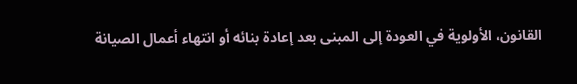القانون، الأولوية في العودة إلى المبنى بعد إعادة بنائه أو انتهاء أعمال الصيانة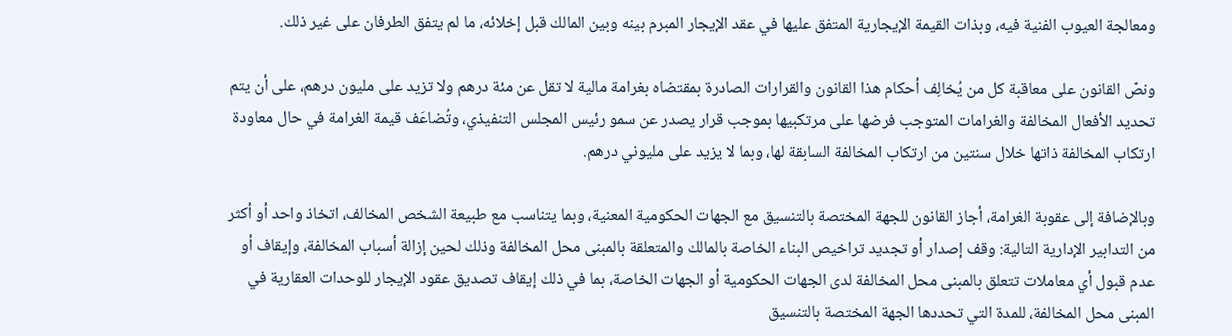ومعالجة العيوب الفنية فيه، وبذات القيمة الإيجارية المتفق عليها في عقد الإيجار المبرم بينه وبين المالك قبل إخلائه، ما لم يتفق الطرفان على غير ذلك.

ونصّ القانون على معاقبة كل من يُخالِف أحكام هذا القانون والقرارات الصادرة بمقتضاه بغرامة مالية لا تقل عن مئة درهم ولا تزيد على مليون درهم، على أن يتم تحديد الأفعال المخالفة والغرامات المتوجب فرضها على مرتكبيها بموجب قرار يصدر عن سمو رئيس المجلس التنفيذي، وتُضاعَف قيمة الغرامة في حال معاودة ارتكاب المخالفة ذاتها خلال سنتين من ارتكاب المخالفة السابقة لها، وبما لا يزيد على مليوني درهم.

وبالإضافة إلى عقوبة الغرامة، أجاز القانون للجهة المختصة بالتنسيق مع الجهات الحكومية المعنية، وبما يتناسب مع طبيعة الشخص المخالف، اتخاذ واحد أو أكثر من التدابير الإدارية التالية: وقف إصدار أو تجديد تراخيص البناء الخاصة بالمالك والمتعلقة بالمبنى محل المخالفة وذلك لحين إزالة أسباب المخالفة، وإيقاف أو عدم قبول أي معاملات تتعلق بالمبنى محل المخالفة لدى الجهات الحكومية أو الجهات الخاصة، بما في ذلك إيقاف تصديق عقود الإيجار للوحدات العقارية في المبنى محل المخالفة، للمدة التي تحددها الجهة المختصة بالتنسيق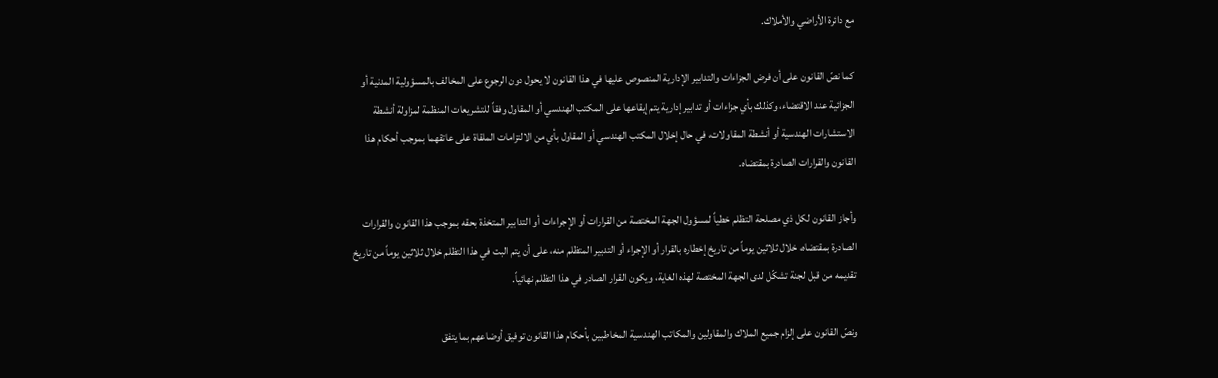مع دائرة الأراضي والأملاك.

كما نصّ القانون على أن فرض الجزاءات والتدابير الإدارية المنصوص عليها في هذا القانون لا يحول دون الرجوع على المخالف بالمسؤولية المدنية أو الجزائية عند الاقتضاء، وكذلك بأي جزاءات أو تدابير إدارية يتم إيقاعها على المكتب الهندسي أو المقاول وفقاً للتشريعات المنظمة لمزاولة أنشطة الاستشارات الهندسية أو أنشطة المقاولات، في حال إخلال المكتب الهندسي أو المقاول بأي من الالتزامات الملقاة على عاتقهما بموجب أحكام هذا القانون والقرارات الصادرة بمقتضاه.

وأجاز القانون لكل ذي مصلحة التظلم خطياً لمسؤول الجهة المختصة من القرارات أو الإجراءات أو التدابير المتخذة بحقه بموجب هذا القانون والقرارات الصادرة بمقتضاه، خلال ثلاثين يوماً من تاريخ إخطاره بالقرار أو الإجراء أو التدبير المتظلم منه، على أن يتم البت في هذا التظلم خلال ثلاثين يوماً من تاريخ تقديمه من قبل لجنة تشكّل لدى الجهة المختصة لهذه الغاية، ويكون القرار الصادر في هذا التظلم نهائياً.

ونصّ القانون على إلزام جميع الملاك والمقاولين والمكاتب الهندسية المخاطبين بأحكام هذا القانون توفيق أوضاعهم بما يتفق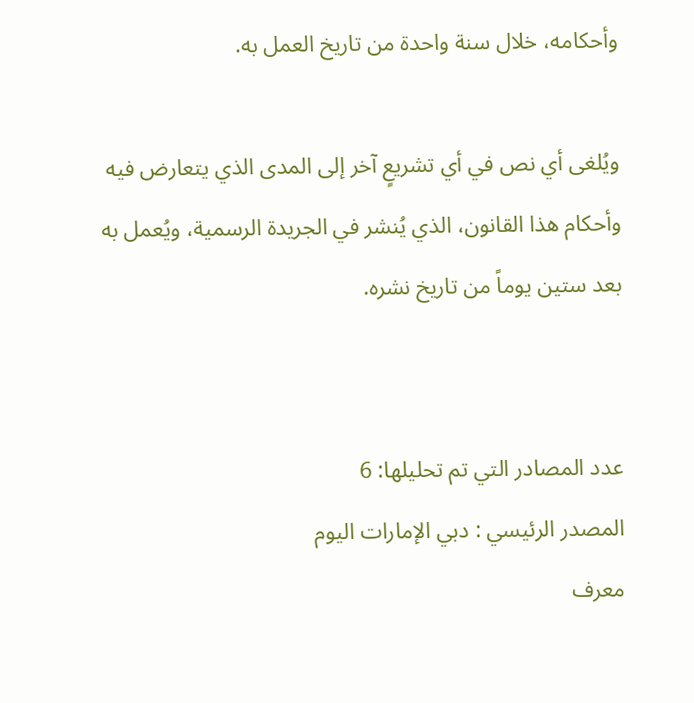وأحكامه، خلال سنة واحدة من تاريخ العمل به.

ويُلغى أي نص في أي تشريعٍ آخر إلى المدى الذي يتعارض فيه وأحكام هذا القانون، الذي يُنشر في الجريدة الرسمية، ويُعمل به بعد ستين يوماً من تاريخ نشره.


عدد المصادر التي تم تحليلها: 6
المصدر الرئيسي : دبي الإمارات اليوم
معرف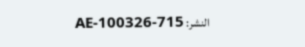النشر: AE-100326-715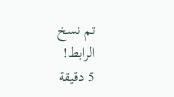تم نسخ الرابط!
5 دقيقة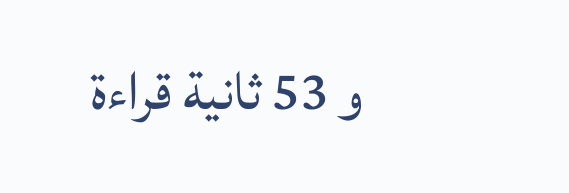و 53 ثانية قراءة